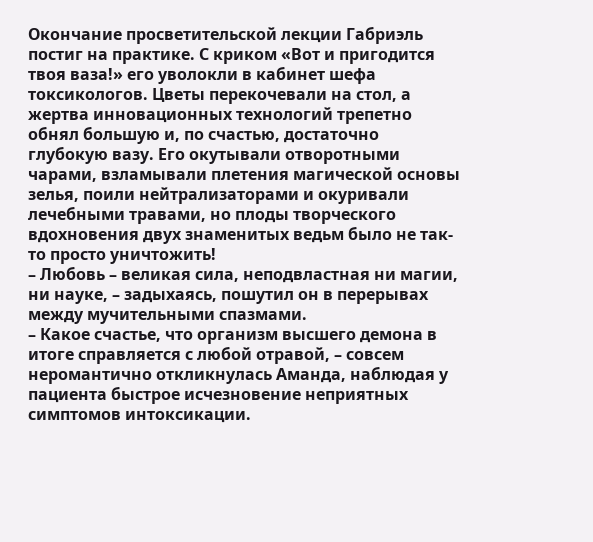Окончание просветительской лекции Габриэль постиг на практике. С криком «Вот и пригодится твоя ваза!» его уволокли в кабинет шефа токсикологов. Цветы перекочевали на стол, а жертва инновационных технологий трепетно обнял большую и, по счастью, достаточно глубокую вазу. Его окутывали отворотными чарами, взламывали плетения магической основы зелья, поили нейтрализаторами и окуривали лечебными травами, но плоды творческого вдохновения двух знаменитых ведьм было не так-то просто уничтожить!
– Любовь – великая сила, неподвластная ни магии, ни науке, – задыхаясь, пошутил он в перерывах между мучительными спазмами.
– Какое счастье, что организм высшего демона в итоге справляется с любой отравой, – совсем неромантично откликнулась Аманда, наблюдая у пациента быстрое исчезновение неприятных симптомов интоксикации.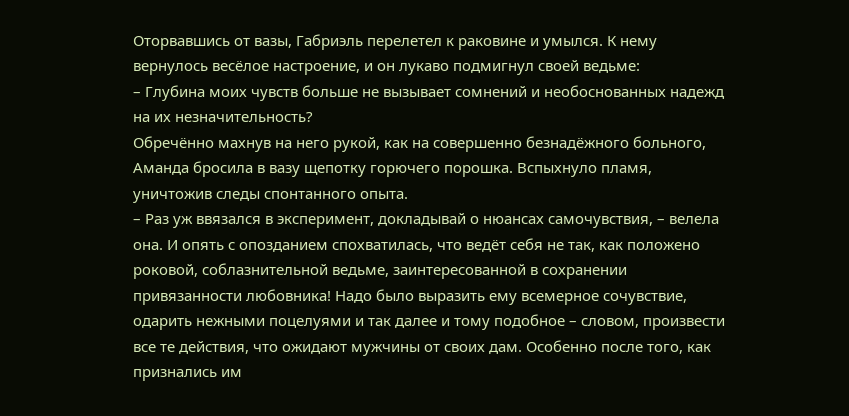Оторвавшись от вазы, Габриэль перелетел к раковине и умылся. К нему вернулось весёлое настроение, и он лукаво подмигнул своей ведьме:
– Глубина моих чувств больше не вызывает сомнений и необоснованных надежд на их незначительность?
Обречённо махнув на него рукой, как на совершенно безнадёжного больного, Аманда бросила в вазу щепотку горючего порошка. Вспыхнуло пламя, уничтожив следы спонтанного опыта.
– Раз уж ввязался в эксперимент, докладывай о нюансах самочувствия, – велела она. И опять с опозданием спохватилась, что ведёт себя не так, как положено роковой, соблазнительной ведьме, заинтересованной в сохранении привязанности любовника! Надо было выразить ему всемерное сочувствие, одарить нежными поцелуями и так далее и тому подобное – словом, произвести все те действия, что ожидают мужчины от своих дам. Особенно после того, как признались им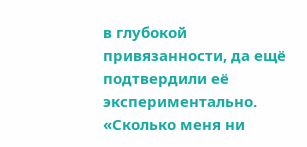в глубокой привязанности, да ещё подтвердили её экспериментально.
«Сколько меня ни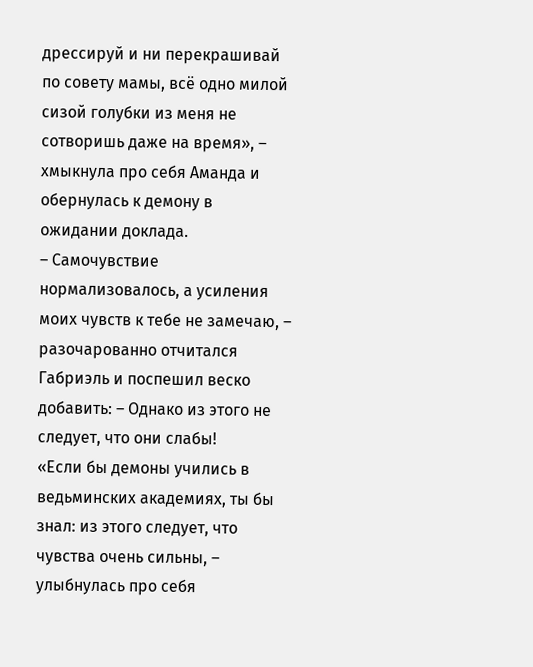дрессируй и ни перекрашивай по совету мамы, всё одно милой сизой голубки из меня не сотворишь даже на время», – хмыкнула про себя Аманда и обернулась к демону в ожидании доклада.
– Самочувствие нормализовалось, а усиления моих чувств к тебе не замечаю, – разочарованно отчитался Габриэль и поспешил веско добавить: – Однако из этого не следует, что они слабы!
«Если бы демоны учились в ведьминских академиях, ты бы знал: из этого следует, что чувства очень сильны, – улыбнулась про себя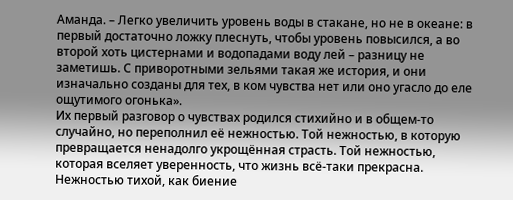Аманда. – Легко увеличить уровень воды в стакане, но не в океане: в первый достаточно ложку плеснуть, чтобы уровень повысился, а во второй хоть цистернами и водопадами воду лей – разницу не заметишь. С приворотными зельями такая же история, и они изначально созданы для тех, в ком чувства нет или оно угасло до еле ощутимого огонька».
Их первый разговор о чувствах родился стихийно и в общем-то случайно, но переполнил её нежностью. Той нежностью, в которую превращается ненадолго укрощённая страсть. Той нежностью, которая вселяет уверенность, что жизнь всё-таки прекрасна. Нежностью тихой, как биение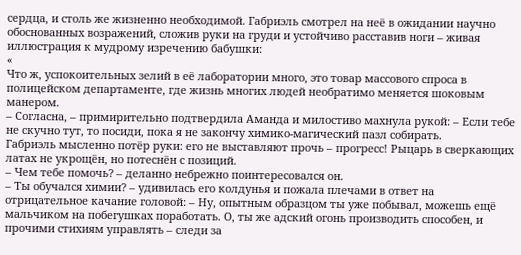сердца, и столь же жизненно необходимой. Габриэль смотрел на неё в ожидании научно обоснованных возражений, сложив руки на груди и устойчиво расставив ноги – живая иллюстрация к мудрому изречению бабушки:
«
Что ж, успокоительных зелий в её лаборатории много, это товар массового спроса в полицейском департаменте, где жизнь многих людей необратимо меняется шоковым манером.
– Согласна, – примирительно подтвердила Аманда и милостиво махнула рукой: – Если тебе не скучно тут, то посиди, пока я не закончу химико-магический пазл собирать.
Габриэль мысленно потёр руки: его не выставляют прочь – прогресс! Рыцарь в сверкающих латах не укрощён, но потеснён с позиций.
– Чем тебе помочь? – деланно небрежно поинтересовался он.
– Ты обучался химии? – удивилась его колдунья и пожала плечами в ответ на отрицательное качание головой: – Ну, опытным образцом ты уже побывал, можешь ещё мальчиком на побегушках поработать. О, ты же адский огонь производить способен, и прочими стихиям управлять – следи за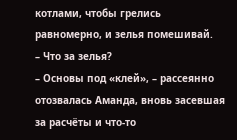котлами, чтобы грелись равномерно, и зелья помешивай.
– Что за зелья?
– Основы под «клей», – рассеянно отозвалась Аманда, вновь засевшая за расчёты и что-то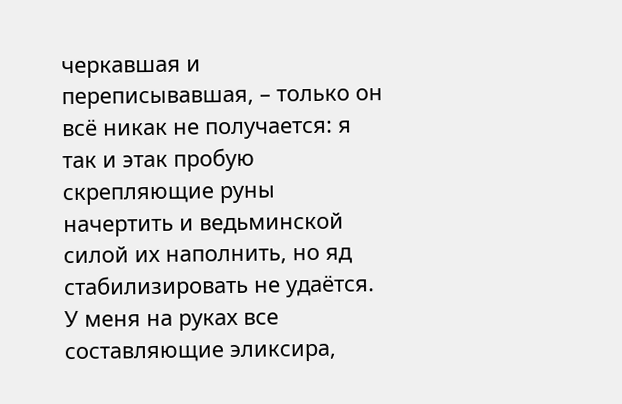черкавшая и переписывавшая, – только он всё никак не получается: я так и этак пробую скрепляющие руны начертить и ведьминской силой их наполнить, но яд стабилизировать не удаётся. У меня на руках все составляющие эликсира,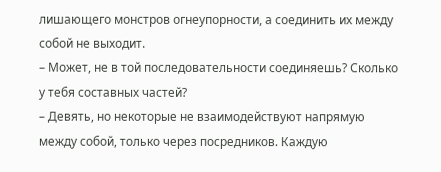лишающего монстров огнеупорности, а соединить их между собой не выходит.
– Может, не в той последовательности соединяешь? Сколько у тебя составных частей?
– Девять, но некоторые не взаимодействуют напрямую между собой, только через посредников. Каждую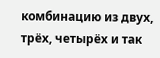комбинацию из двух, трёх, четырёх и так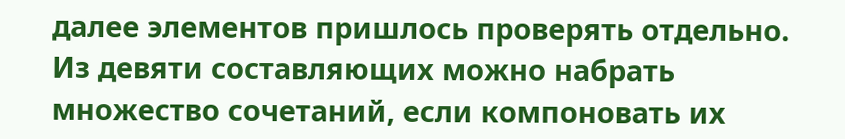далее элементов пришлось проверять отдельно. Из девяти составляющих можно набрать множество сочетаний, если компоновать их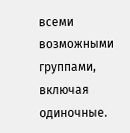всеми возможными группами, включая одиночные.